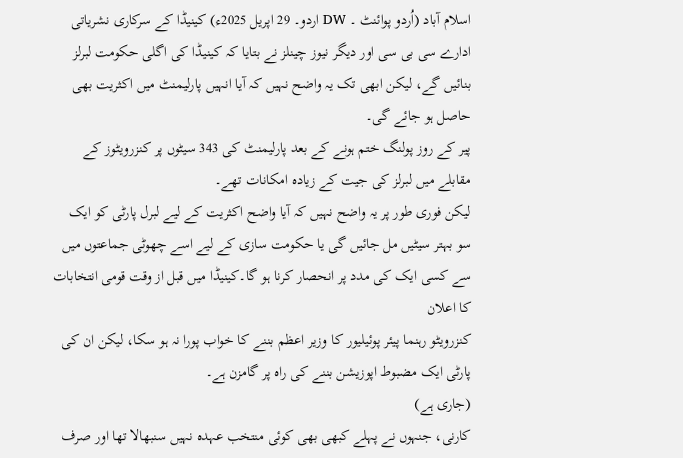اسلام آباد (اُردو پوائنٹ ۔ DW اردو۔ 29 اپریل 2025ء) کینیڈا کے سرکاری نشریاتی ادارے سی بی سی اور دیگر نیوز چینلز نے بتایا کہ کینیڈا کی اگلی حکومت لبرلز بنائیں گے، لیکن ابھی تک یہ واضح نہیں کہ آیا انہیں پارلیمنٹ میں اکثریت بھی حاصل ہو جائے گی۔
پیر کے روز پولنگ ختم ہونے کے بعد پارلیمنٹ کی 343 سیٹوں پر کنزرویٹوز کے مقابلے میں لبرلز کی جیت کے زیادہ امکانات تھے۔
لیکن فوری طور پر یہ واضح نہیں کہ آیا واضح اکثریت کے لیے لبرل پارٹی کو ایک سو بہتر سیٹیں مل جائیں گی یا حکومت سازی کے لیے اسے چھوٹی جماعتوں میں سے کسی ایک کی مدد پر انحصار کرنا ہو گا۔کینیڈا میں قبل از وقت قومی انتخابات کا اعلان
کنزرویٹو رہنما پیئر پوئیلیور کا وزیر اعظم بننے کا خواب پورا نہ ہو سکا، لیکن ان کی پارٹی ایک مضبوط اپوزیشن بننے کی راہ پر گامزن ہے۔
(جاری ہے)
کارنی، جنہوں نے پہلے کبھی بھی کوئی منتخب عہدہ نہیں سنبھالا تھا اور صرف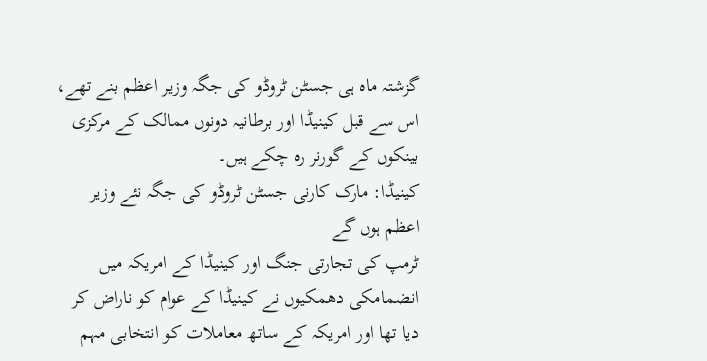گزشتہ ماہ ہی جسٹن ٹروڈو کی جگہ وزیر اعظم بنے تھے، اس سے قبل کینیڈا اور برطانیہ دونوں ممالک کے مرکزی بینکوں کے گورنر رہ چکے ہیں۔
کینیڈا: مارک کارنی جسٹن ٹروڈو کی جگہ نئے وزیر اعظم ہوں گے
ٹرمپ کی تجارتی جنگ اور کینیڈا کے امریکہ میں انضمامکی دھمکیوں نے کینیڈا کے عوام کو ناراض کر دیا تھا اور امریکہ کے ساتھ معاملات کو انتخابی مہم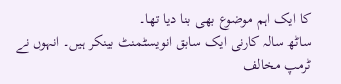کا ایک اہم موضوع بھی بنا دیا تھا۔
ساٹھ سالہ کارنی ایک سابق انویسٹمنٹ بینکر ہیں۔ انہوں نے ٹرمپ مخالف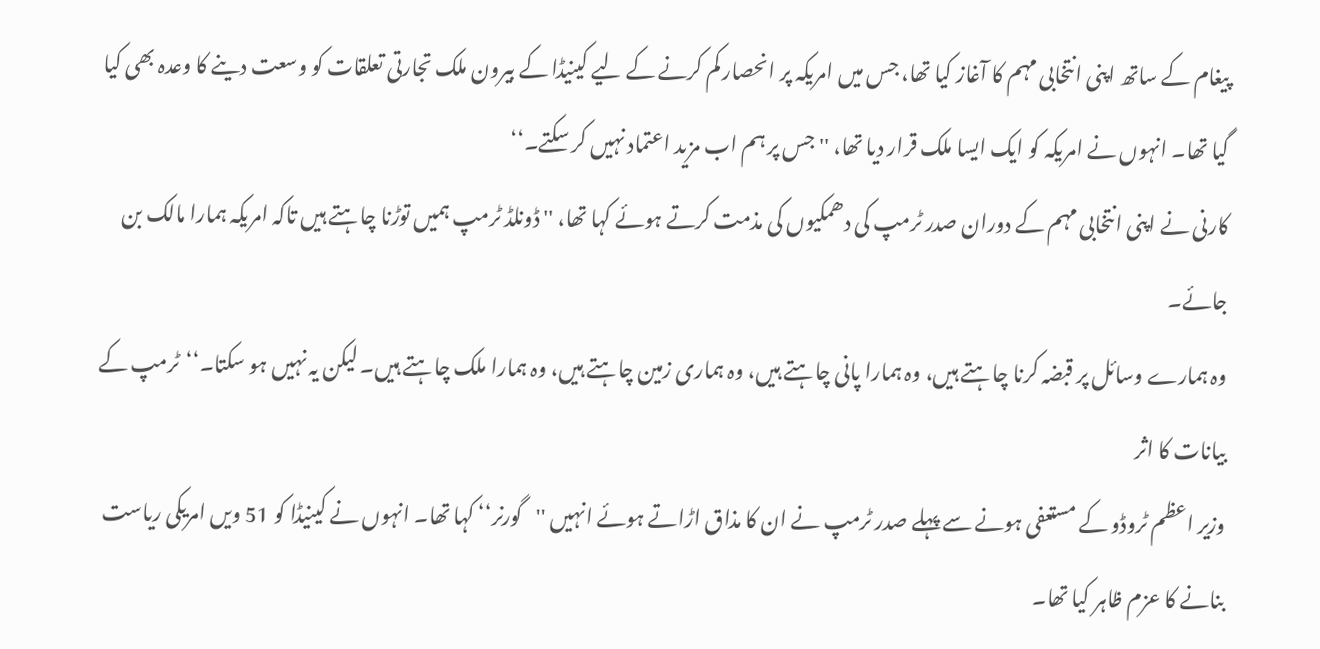پیغام کے ساتھ اپنی انتخابی مہم کا آغاز کیا تھا، جس میں امریکہ پر انحصار کم کرنے کے لیے کینیڈا کے بیرون ملک تجارتی تعلقات کو وسعت دینے کا وعدہ بھی کیا گیا تھا۔ انہوں نے امریکہ کو ایک ایسا ملک قرار دیا تھا، '' جس پر ہم اب مزید اعتماد نہیں کر سکتے۔‘‘
کارنی نے اپنی انتخابی مہم کے دوران صدر ٹرمپ کی دھمکیوں کی مذمت کرتے ہوئے کہا تھا، ''ڈونلڈ ٹرمپ ہمیں توڑنا چاہتے ہیں تاکہ امریکہ ہمارا مالک بن جائے۔
وہ ہمارے وسائل پر قبضہ کرنا چاہتے ہیں، وہ ہمارا پانی چاہتے ہیں، وہ ہماری زمین چاہتے ہیں، وہ ہمارا ملک چاہتے ہیں۔ لیکن یہ نہیں ہو سکتا۔‘‘ٹرمپ کے بیانات کا اثر
وزیر اعظم ٹروڈو کے مستعفی ہونے سے پہلے صدر ٹرمپ نے ان کا مذاق اڑاتے ہوئے انہیں ''گورنر‘‘ کہا تھا۔ انہوں نے کینیڈا کو 51 ویں امریکی ریاست بنانے کا عزم ظاہر کیا تھا۔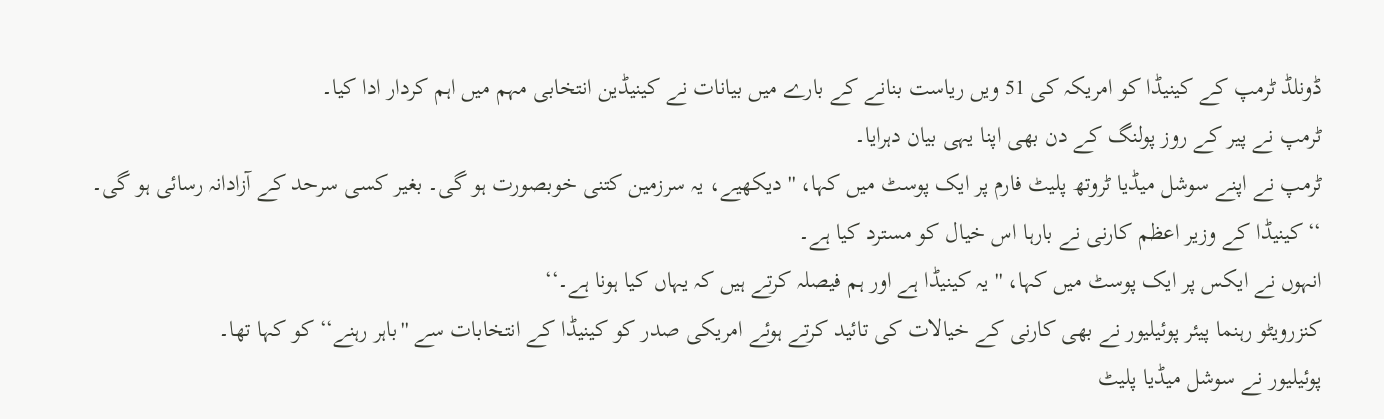ڈونلڈ ٹرمپ کے کینیڈا کو امریکہ کی 51 ویں ریاست بنانے کے بارے میں بیانات نے کینیڈین انتخابی مہم میں اہم کردار ادا کیا۔
ٹرمپ نے پیر کے روز پولنگ کے دن بھی اپنا یہی بیان دہرایا۔
ٹرمپ نے اپنے سوشل میڈیا ٹروتھ پلیٹ فارم پر ایک پوسٹ میں کہا، ''دیکھیے، یہ سرزمین کتنی خوبصورت ہو گی۔ بغیر کسی سرحد کے آزادانہ رسائی ہو گی۔
‘‘کینیڈا کے وزیر اعظم کارنی نے بارہا اس خیال کو مسترد کیا ہے۔
انہوں نے ایکس پر ایک پوسٹ میں کہا، ''یہ کینیڈا ہے اور ہم فیصلہ کرتے ہیں کہ یہاں کیا ہونا ہے۔‘‘
کنزرویٹو رہنما پیئر پوئیلیور نے بھی کارنی کے خیالات کی تائید کرتے ہوئے امریکی صدر کو کینیڈا کے انتخابات سے ''باہر رہنے‘‘ کو کہا تھا۔
پوئیلیور نے سوشل میڈیا پلیٹ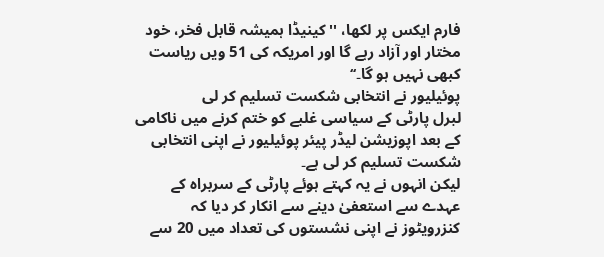فارم ایکس پر لکھا، ''کینیڈا ہمیشہ قابل فخر، خود مختار اور آزاد رہے گا اور امریکہ کی 51 ویں ریاست کبھی نہیں ہو گا۔‘‘
پوئیلیور نے انتخابی شکست تسلیم کر لی
لبرل پارٹی کے سیاسی غلبے کو ختم کرنے میں ناکامی کے بعد اپوزیشن لیڈر پیئر پوئیلیور نے اپنی انتخابی شکست تسلیم کر لی ہے۔
لیکن انہوں نے یہ کہتے ہوئے پارٹی کے سربراہ کے عہدے سے استعفیٰ دینے سے انکار کر دیا کہ کنزرویٹوز نے اپنی نشستوں کی تعداد میں 20 سے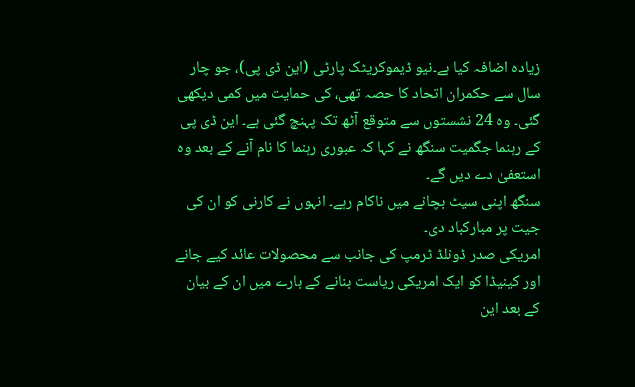زیادہ اضافہ کیا ہے۔نیو ڈیموکریٹک پارٹی (این ڈی پی)، جو چار سال سے حکمران اتحاد کا حصہ تھی، کی حمایت میں کمی دیکھی گئی۔ وہ 24 نشستوں سے متوقع آٹھ تک پہنچ گئی ہے۔ این ڈی پی کے رہنما جگمیت سنگھ نے کہا کہ عبوری رہنما کا نام آنے کے بعد وہ استعفیٰ دے دیں گے۔
سنگھ اپنی سیٹ بچانے میں ناکام رہے۔ انہوں نے کارنی کو ان کی جیت پر مبارکباد دی۔
امریکی صدر ڈونلڈ ٹرمپ کی جانب سے محصولات عائد کیے جانے اور کینیڈا کو ایک امریکی ریاست بنانے کے بارے میں ان کے بیان کے بعد این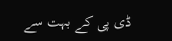ڈی پی کے بہت سے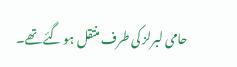حامی لبرلز کی طرف منتقل ہو گئے تھے۔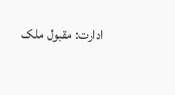ادارت: مقبول ملک